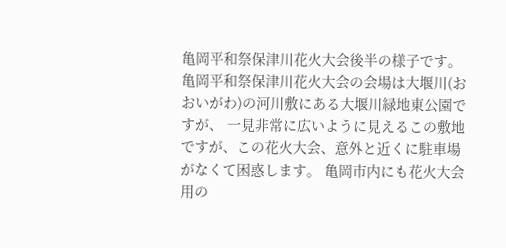亀岡平和祭保津川花火大会後半の様子です。 亀岡平和祭保津川花火大会の会場は大堰川(おおいがわ)の河川敷にある大堰川緑地東公園ですが、 一見非常に広いように見えるこの敷地ですが、この花火大会、意外と近くに駐車場がなくて困惑します。 亀岡市内にも花火大会用の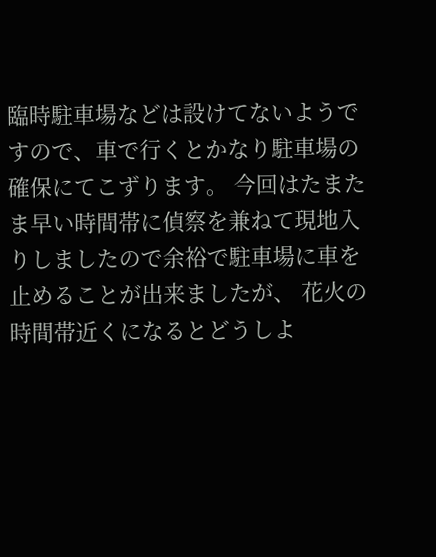臨時駐車場などは設けてないようですので、車で行くとかなり駐車場の確保にてこずります。 今回はたまたま早い時間帯に偵察を兼ねて現地入りしましたので余裕で駐車場に車を止めることが出来ましたが、 花火の時間帯近くになるとどうしよ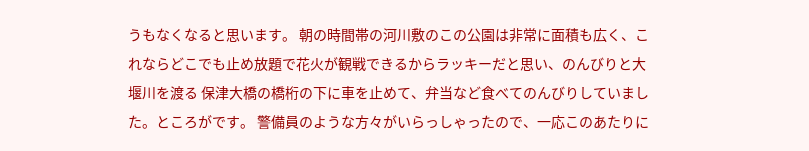うもなくなると思います。 朝の時間帯の河川敷のこの公園は非常に面積も広く、これならどこでも止め放題で花火が観戦できるからラッキーだと思い、のんびりと大堰川を渡る 保津大橋の橋桁の下に車を止めて、弁当など食べてのんびりしていました。ところがです。 警備員のような方々がいらっしゃったので、一応このあたりに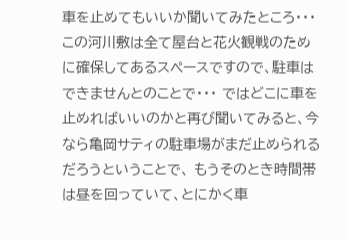車を止めてもいいか聞いてみたところ・・・ この河川敷は全て屋台と花火観戦のために確保してあるスペースですので、駐車はできませんとのことで・・・ ではどこに車を止めればいいのかと再び聞いてみると、今なら亀岡サティの駐車場がまだ止められるだろうということで、 もうそのとき時間帯は昼を回っていて、とにかく車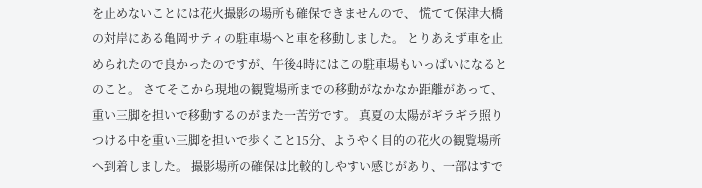を止めないことには花火撮影の場所も確保できませんので、 慌てて保津大橋の対岸にある亀岡サティの駐車場へと車を移動しました。 とりあえず車を止められたので良かったのですが、午後4時にはこの駐車場もいっぱいになるとのこと。 さてそこから現地の観覧場所までの移動がなかなか距離があって、重い三脚を担いで移動するのがまた一苦労です。 真夏の太陽がギラギラ照りつける中を重い三脚を担いで歩くこと15分、ようやく目的の花火の観覧場所へ到着しました。 撮影場所の確保は比較的しやすい感じがあり、一部はすで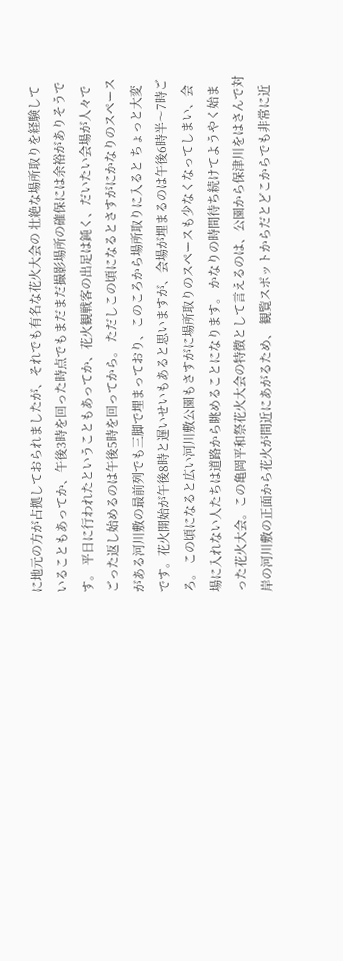に地元の方が占拠しておられましたが、それでも有名な花火大会の 壮絶な場所取りを経験していることもあってか、午後3時を回った時点でもまだまだ撮影場所の確保には余裕がありそうです。 平日に行われたということもあってか、花火観戦客の出足は鈍く、だいたい会場が人々でごった返し始めるのは午後5時を回ってから。 ただしこの頃になるとさすがにかなりのスペースがある河川敷の最前列でも三脚で埋まっており、このころから場所取りに入ると ちょっと大変です。花火開始が午後8時と遅いせいもあると思いますが、会場が埋まるのは午後6時半〜7時ごろ。 この頃になると広い河川敷公園もさすがに場所取りのスペースも少なくなってしまい、会場に入れない人たちは道路から眺めることになります。 かなりの時間待ち続けてようやく始まった花火大会。この亀岡平和祭花火大会の特徴として言えるのは、公園から保津川をはさんで対岸の河川敷の正面から花火が間近にあがるため、 観覧スポットからだとどこからでも非常に近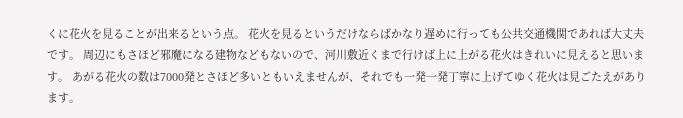くに花火を見ることが出来るという点。 花火を見るというだけならばかなり遅めに行っても公共交通機関であれば大丈夫です。 周辺にもさほど邪魔になる建物などもないので、河川敷近くまで行けば上に上がる花火はきれいに見えると思います。 あがる花火の数は7000発とさほど多いともいえませんが、それでも一発一発丁寧に上げてゆく花火は見ごたえがあります。